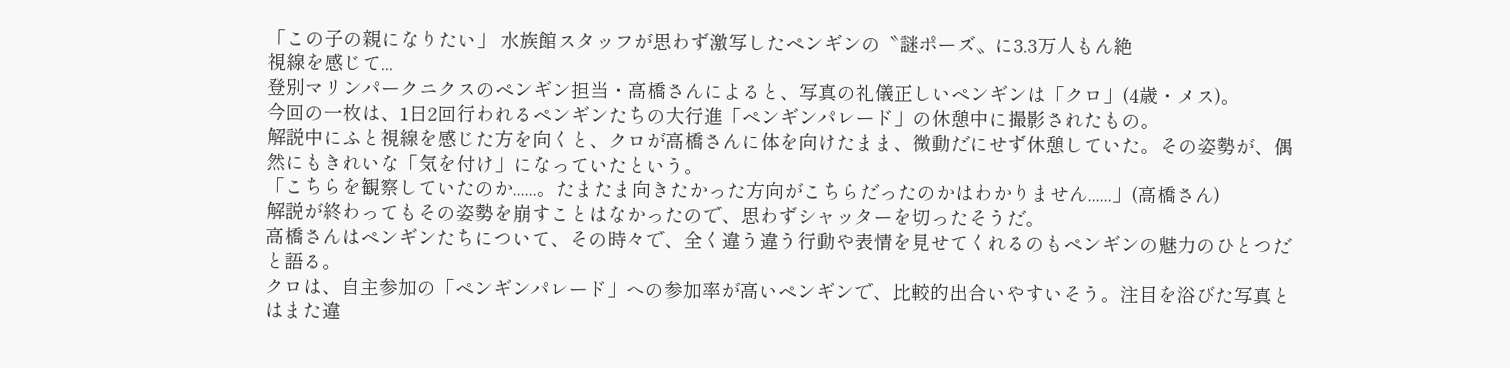「この子の親になりたい」 水族館スタッフが思わず激写したペンギンの〝謎ポーズ〟に3.3万人もん絶
視線を感じて...
登別マリンパークニクスのペンギン担当・高橋さんによると、写真の礼儀正しいペンギンは「クロ」(4歳・メス)。
今回の一枚は、1日2回行われるペンギンたちの大行進「ペンギンパレード」の休憩中に撮影されたもの。
解説中にふと視線を感じた方を向くと、クロが高橋さんに体を向けたまま、微動だにせず休憩していた。その姿勢が、偶然にもきれいな「気を付け」になっていたという。
「こちらを観察していたのか......。たまたま向きたかった方向がこちらだったのかはわかりません......」(高橋さん)
解説が終わってもその姿勢を崩すことはなかったので、思わずシャッターを切ったそうだ。
高橋さんはペンギンたちについて、その時々で、全く違う違う行動や表情を見せてくれるのもペンギンの魅力のひとつだと語る。
クロは、自主参加の「ペンギンパレード」への参加率が高いペンギンで、比較的出合いやすいそう。注目を浴びた写真とはまた違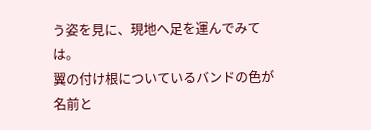う姿を見に、現地へ足を運んでみては。
翼の付け根についているバンドの色が名前と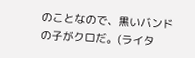のことなので、黒いバンドの子がクロだ。(ライタ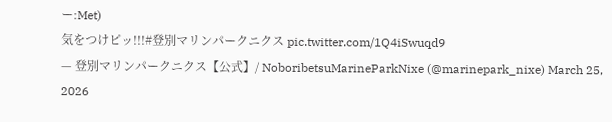ー:Met)
気をつけピッ!!!#登別マリンパークニクス pic.twitter.com/1Q4iSwuqd9
— 登別マリンパークニクス【公式】/ NoboribetsuMarineParkNixe (@marinepark_nixe) March 25, 2026